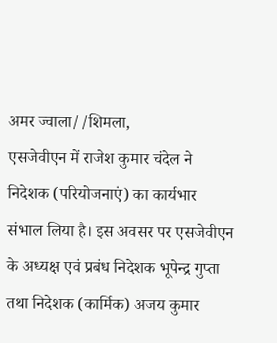अमर ज्वाला//शिमला,
एसजेवीएन में राजेश कुमार चंदेल ने निदेशक (परियोजनाएं) का कार्यभार संभाल लिया है। इस अवसर पर एसजेवीएन के अध्यक्ष एवं प्रबंध निदेशक भूपेन्द्र गुप्ता तथा निदेशक (कार्मिक) अजय कुमार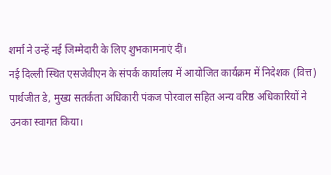शर्मा ने उन्हें नई जिम्मेदारी के लिए शुभकामनाएं दीं।
नई दिल्ली स्थित एसजेवीएन के संपर्क कार्यालय में आयोजित कार्यक्रम में निदेशक (वित्त) पार्थजीत डे, मुख्य सतर्कता अधिकारी पंकज पोरवाल सहित अन्य वरिष्ठ अधिकारियों ने उनका स्वागत किया।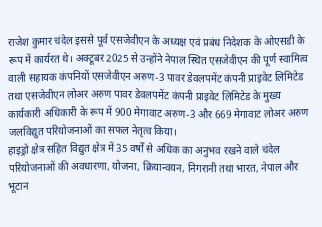राजेश कुमार चंदेल इससे पूर्व एसजेवीएन के अध्यक्ष एवं प्रबंध निदेशक के ओएसडी के रूप में कार्यरत थे। अक्टूबर 2025 से उन्होंने नेपाल स्थित एसजेवीएन की पूर्ण स्वामित्व वाली सहायक कंपनियों एसजेवीएन अरुण-3 पावर डेवलपमेंट कंपनी प्राइवेट लिमिटेड तथा एसजेवीएन लोअर अरुण पावर डेवलपमेंट कंपनी प्राइवेट लिमिटेड के मुख्य कार्यकारी अधिकारी के रूप में 900 मेगावाट अरुण-3 और 669 मेगावाट लोअर अरुण जलविद्युत परियोजनाओं का सफल नेतृत्व किया।
हाइड्रो क्षेत्र सहित विद्युत क्षेत्र में 35 वर्षों से अधिक का अनुभव रखने वाले चंदेल परियोजनाओं की अवधारणा, योजना, क्रियान्वयन, निगरानी तथा भारत, नेपाल और भूटान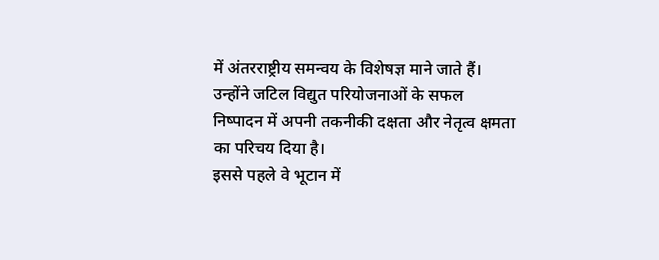में अंतरराष्ट्रीय समन्वय के विशेषज्ञ माने जाते हैं। उन्होंने जटिल विद्युत परियोजनाओं के सफल निष्पादन में अपनी तकनीकी दक्षता और नेतृत्व क्षमता का परिचय दिया है।
इससे पहले वे भूटान में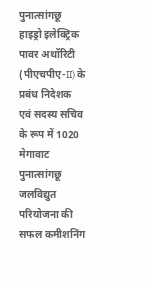पुनात्सांगछू हाइड्रो इलेक्ट्रिक पावर अथॉरिटी (पीएचपीए-II) के प्रबंध निदेशक एवं सदस्य सचिव के रूप में 1020 मेगावाट पुनात्सांगछू जलविद्युत परियोजना की सफल कमीशनिंग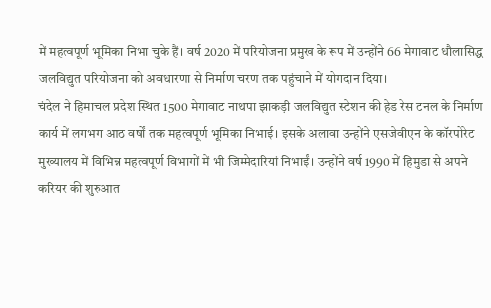में महत्वपूर्ण भूमिका निभा चुके हैं। वर्ष 2020 में परियोजना प्रमुख के रूप में उन्होंने 66 मेगावाट धौलासिद्ध जलविद्युत परियोजना को अवधारणा से निर्माण चरण तक पहुंचाने में योगदान दिया।
चंदेल ने हिमाचल प्रदेश स्थित 1500 मेगावाट नाथपा झाकड़ी जलविद्युत स्टेशन की हेड रेस टनल के निर्माण कार्य में लगभग आठ वर्षों तक महत्वपूर्ण भूमिका निभाई। इसके अलावा उन्होंने एसजेवीएन के कॉरपोरेट मुख्यालय में विभिन्न महत्वपूर्ण विभागों में भी जिम्मेदारियां निभाईं। उन्होंने वर्ष 1990 में हिमुडा से अपने करियर की शुरुआत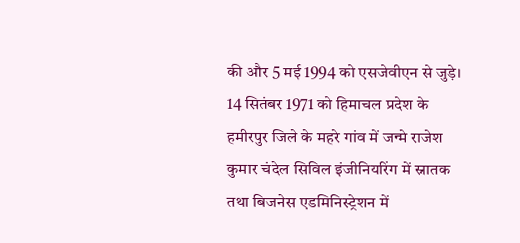की और 5 मई 1994 को एसजेवीएन से जुड़े।
14 सितंबर 1971 को हिमाचल प्रदेश के हमीरपुर जिले के महरे गांव में जन्मे राजेश कुमार चंदेल सिविल इंजीनियरिंग में स्नातक तथा बिजनेस एडमिनिस्ट्रेशन में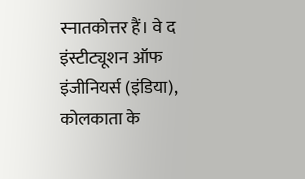स्नातकोत्तर हैं। वे द इंस्टीट्यूशन ऑफ इंजीनियर्स (इंडिया), कोलकाता के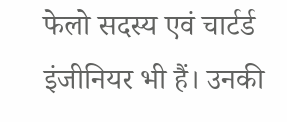फेलो सदस्य एवं चार्टर्ड इंजीनियर भी हैं। उनकी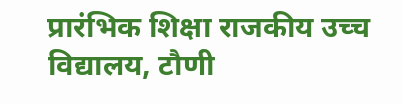प्रारंभिक शिक्षा राजकीय उच्च विद्यालय, टौणी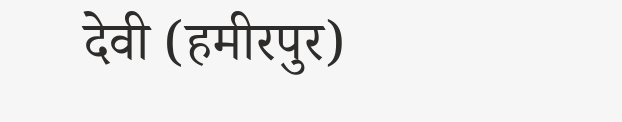देवी (हमीरपुर)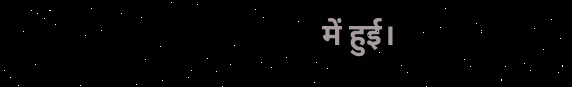में हुई।